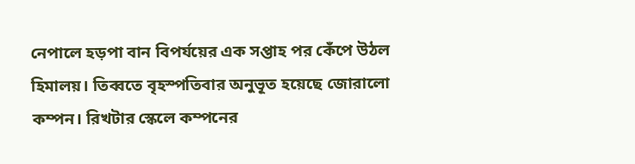নেপালে হড়পা বান বিপর্যয়ের এক সপ্তাহ পর কেঁপে উঠল হিমালয়। তিব্বতে বৃহস্পতিবার অনুভূত হয়েছে জোরালো কম্পন। রিখটার স্কেলে কম্পনের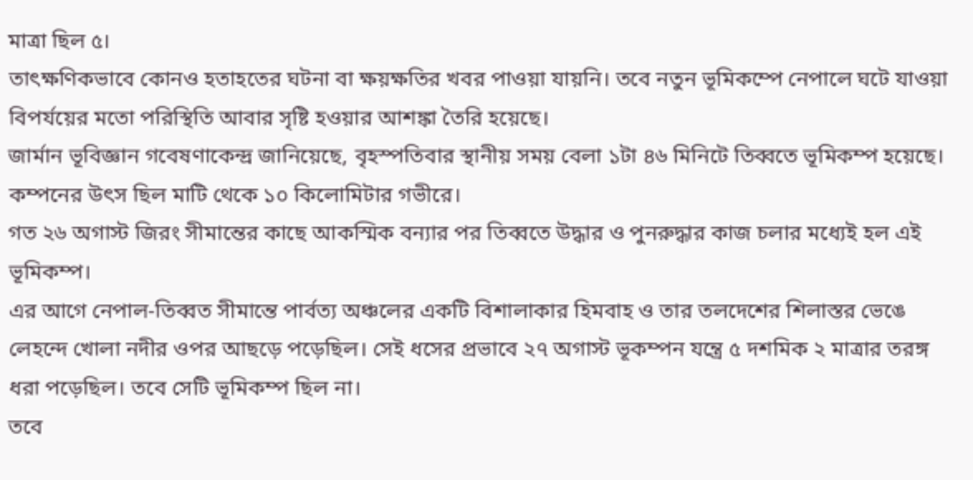মাত্রা ছিল ৫।
তাৎক্ষণিকভাবে কোনও হতাহতের ঘটনা বা ক্ষয়ক্ষতির খবর পাওয়া যায়নি। তবে নতুন ভূমিকম্পে নেপালে ঘটে যাওয়া বিপর্যয়ের মতো পরিস্থিতি আবার সৃষ্টি হওয়ার আশঙ্কা তৈরি হয়েছে।
জার্মান ভূবিজ্ঞান গবেষণাকেন্দ্র জানিয়েছে, বৃহস্পতিবার স্থানীয় সময় বেলা ১টা ৪৬ মিনিটে তিব্বতে ভূমিকম্প হয়েছে। কম্পনের উৎস ছিল মাটি থেকে ১০ কিলোমিটার গভীরে।
গত ২৬ অগাস্ট জিরং সীমান্তের কাছে আকস্মিক বন্যার পর তিব্বতে উদ্ধার ও পুনরুদ্ধার কাজ চলার মধ্যেই হল এই ভূমিকম্প।
এর আগে নেপাল-তিব্বত সীমান্তে পার্বত্য অঞ্চলের একটি বিশালাকার হিমবাহ ও তার তলদেশের শিলাস্তর ভেঙে লেহন্দে খোলা নদীর ওপর আছড়ে পড়েছিল। সেই ধসের প্রভাবে ২৭ অগাস্ট ভূকম্পন যন্ত্রে ৫ দশমিক ২ মাত্রার তরঙ্গ ধরা পড়েছিল। তবে সেটি ভূমিকম্প ছিল না।
তবে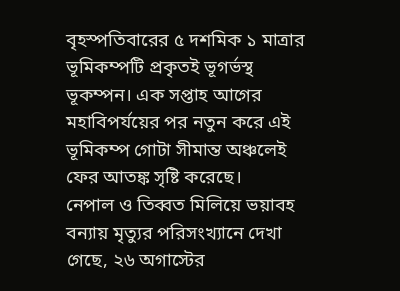বৃহস্পতিবারের ৫ দশমিক ১ মাত্রার ভূমিকম্পটি প্রকৃতই ভূগর্ভস্থ ভূকম্পন। এক সপ্তাহ আগের মহাবিপর্যয়ের পর নতুন করে এই ভূমিকম্প গোটা সীমান্ত অঞ্চলেই ফের আতঙ্ক সৃষ্টি করেছে।
নেপাল ও তিব্বত মিলিয়ে ভয়াবহ বন্যায় মৃত্যুর পরিসংখ্যানে দেখা গেছে, ২৬ অগাস্টের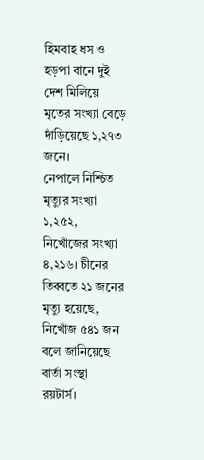হিমবাহ ধস ও হড়পা বানে দুই দেশ মিলিয়ে মৃতের সংখ্যা বেড়ে দাঁড়িয়েছে ১,২৭৩ জনে।
নেপালে নিশ্চিত মৃত্যুর সংখ্যা ১,২৫২, নিখোঁজের সংখ্যা ৪,২১৬। চীনের তিব্বতে ২১ জনের মৃত্যু হয়েছে, নিখোঁজ ৫৪১ জন বলে জানিয়েছে বার্তা সংস্থা রয়টার্স।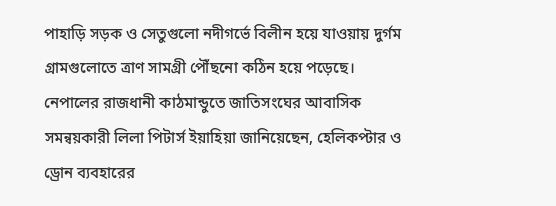পাহাড়ি সড়ক ও সেতুগুলো নদীগর্ভে বিলীন হয়ে যাওয়ায় দুর্গম গ্রামগুলোতে ত্রাণ সামগ্রী পৌঁছনো কঠিন হয়ে পড়েছে।
নেপালের রাজধানী কাঠমান্ডুতে জাতিসংঘের আবাসিক সমন্বয়কারী লিলা পিটার্স ইয়াহিয়া জানিয়েছেন, হেলিকপ্টার ও ড্রোন ব্যবহারের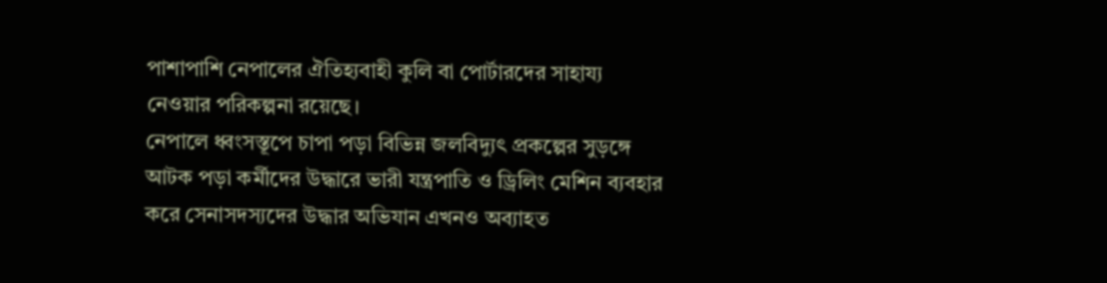পাশাপাশি নেপালের ঐতিহ্যবাহী কুলি বা পোর্টারদের সাহায্য নেওয়ার পরিকল্পনা রয়েছে।
নেপালে ধ্বংসস্তূপে চাপা পড়া বিভিন্ন জলবিদ্যুৎ প্রকল্পের সুড়ঙ্গে আটক পড়া কর্মীদের উদ্ধারে ভারী যন্ত্রপাতি ও ড্রিলিং মেশিন ব্যবহার করে সেনাসদস্যদের উদ্ধার অভিযান এখনও অব্যাহত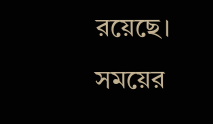রয়েছে।
সময়ের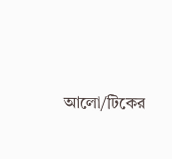আলো/টিকের